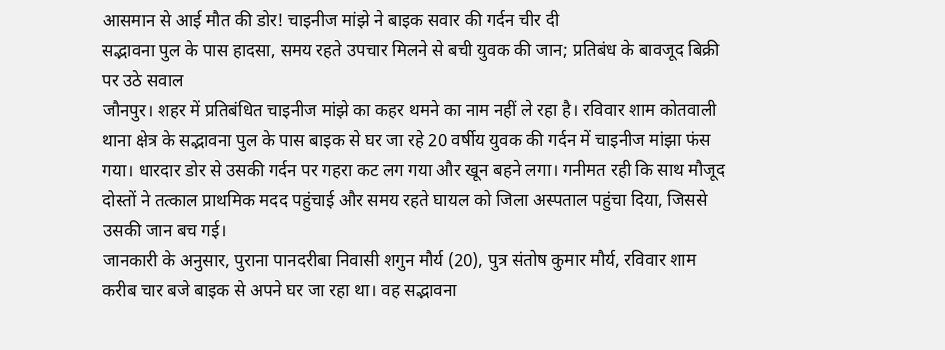आसमान से आई मौत की डोर! चाइनीज मांझे ने बाइक सवार की गर्दन चीर दी
सद्भावना पुल के पास हादसा, समय रहते उपचार मिलने से बची युवक की जान; प्रतिबंध के बावजूद बिक्री पर उठे सवाल
जौनपुर। शहर में प्रतिबंधित चाइनीज मांझे का कहर थमने का नाम नहीं ले रहा है। रविवार शाम कोतवाली थाना क्षेत्र के सद्भावना पुल के पास बाइक से घर जा रहे 20 वर्षीय युवक की गर्दन में चाइनीज मांझा फंस गया। धारदार डोर से उसकी गर्दन पर गहरा कट लग गया और खून बहने लगा। गनीमत रही कि साथ मौजूद दोस्तों ने तत्काल प्राथमिक मदद पहुंचाई और समय रहते घायल को जिला अस्पताल पहुंचा दिया, जिससे उसकी जान बच गई।
जानकारी के अनुसार, पुराना पानदरीबा निवासी शगुन मौर्य (20), पुत्र संतोष कुमार मौर्य, रविवार शाम करीब चार बजे बाइक से अपने घर जा रहा था। वह सद्भावना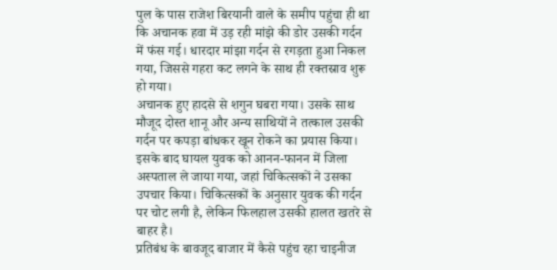पुल के पास राजेश बिरयानी वाले के समीप पहुंचा ही था कि अचानक हवा में उड़ रही मांझे की डोर उसकी गर्दन में फंस गई। धारदार मांझा गर्दन से रगड़ता हुआ निकल गया, जिससे गहरा कट लगने के साथ ही रक्तस्राव शुरू हो गया।
अचानक हुए हादसे से शगुन घबरा गया। उसके साथ मौजूद दोस्त शानू और अन्य साथियों ने तत्काल उसकी गर्दन पर कपड़ा बांधकर खून रोकने का प्रयास किया। इसके बाद घायल युवक को आनन-फानन में जिला अस्पताल ले जाया गया, जहां चिकित्सकों ने उसका उपचार किया। चिकित्सकों के अनुसार युवक की गर्दन पर चोट लगी है, लेकिन फिलहाल उसकी हालत खतरे से बाहर है।
प्रतिबंध के बावजूद बाजार में कैसे पहुंच रहा चाइनीज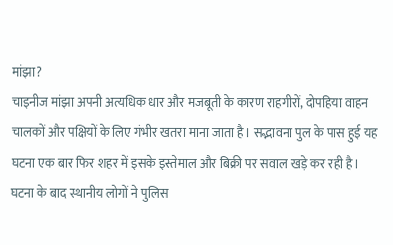मांझा?
चाइनीज मांझा अपनी अत्यधिक धार और मजबूती के कारण राहगीरों, दोपहिया वाहन चालकों और पक्षियों के लिए गंभीर खतरा माना जाता है। सद्भावना पुल के पास हुई यह घटना एक बार फिर शहर में इसके इस्तेमाल और बिक्री पर सवाल खड़े कर रही है।
घटना के बाद स्थानीय लोगों ने पुलिस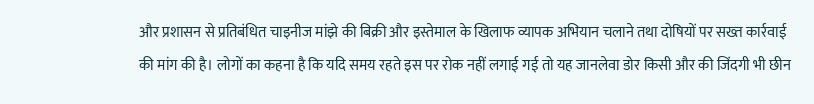और प्रशासन से प्रतिबंधित चाइनीज मांझे की बिक्री और इस्तेमाल के खिलाफ व्यापक अभियान चलाने तथा दोषियों पर सख्त कार्रवाई की मांग की है। लोगों का कहना है कि यदि समय रहते इस पर रोक नहीं लगाई गई तो यह जानलेवा डोर किसी और की जिंदगी भी छीन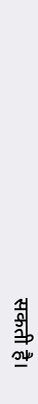सकती है।